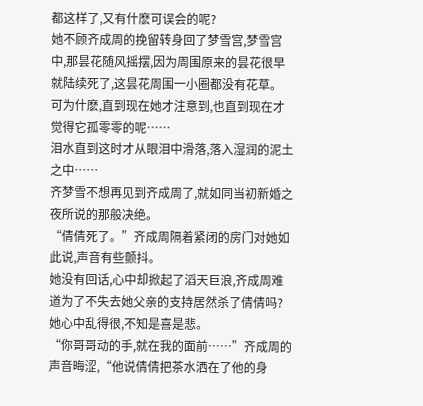都这样了,又有什麽可误会的呢?
她不顾齐成周的挽留转身回了梦雪宫,梦雪宫中,那昙花随风摇摆,因为周围原来的昙花很早就陆续死了,这昙花周围一小圈都没有花草。
可为什麽,直到现在她才注意到,也直到现在才觉得它孤零零的呢……
泪水直到这时才从眼泪中滑落,落入湿润的泥土之中……
齐梦雪不想再见到齐成周了,就如同当初新婚之夜所说的那般决绝。
“倩倩死了。”齐成周隔着紧闭的房门对她如此说,声音有些颤抖。
她没有回话,心中却掀起了滔天巨浪,齐成周难道为了不失去她父亲的支持居然杀了倩倩吗?
她心中乱得很,不知是喜是悲。
“你哥哥动的手,就在我的面前……”齐成周的声音晦涩,“他说倩倩把茶水洒在了他的身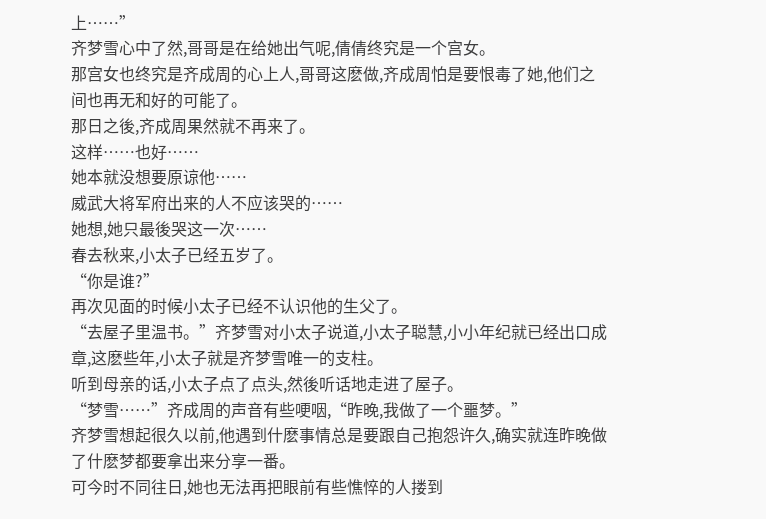上……”
齐梦雪心中了然,哥哥是在给她出气呢,倩倩终究是一个宫女。
那宫女也终究是齐成周的心上人,哥哥这麽做,齐成周怕是要恨毒了她,他们之间也再无和好的可能了。
那日之後,齐成周果然就不再来了。
这样……也好……
她本就没想要原谅他……
威武大将军府出来的人不应该哭的……
她想,她只最後哭这一次……
春去秋来,小太子已经五岁了。
“你是谁?”
再次见面的时候小太子已经不认识他的生父了。
“去屋子里温书。”齐梦雪对小太子说道,小太子聪慧,小小年纪就已经出口成章,这麽些年,小太子就是齐梦雪唯一的支柱。
听到母亲的话,小太子点了点头,然後听话地走进了屋子。
“梦雪……”齐成周的声音有些哽咽,“昨晚,我做了一个噩梦。”
齐梦雪想起很久以前,他遇到什麽事情总是要跟自己抱怨许久,确实就连昨晚做了什麽梦都要拿出来分享一番。
可今时不同往日,她也无法再把眼前有些憔悴的人搂到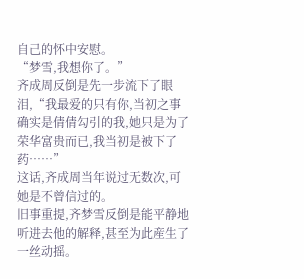自己的怀中安慰。
“梦雪,我想你了。”
齐成周反倒是先一步流下了眼泪,“我最爱的只有你,当初之事确实是倩倩勾引的我,她只是为了荣华富贵而已,我当初是被下了药……”
这话,齐成周当年说过无数次,可她是不曾信过的。
旧事重提,齐梦雪反倒是能平静地听进去他的解释,甚至为此産生了一丝动摇。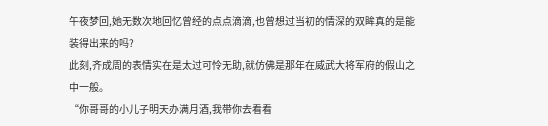午夜梦回,她无数次地回忆曾经的点点滴滴,也曾想过当初的情深的双眸真的是能装得出来的吗?
此刻,齐成周的表情实在是太过可怜无助,就仿佛是那年在威武大将军府的假山之中一般。
“你哥哥的小儿子明天办满月酒,我带你去看看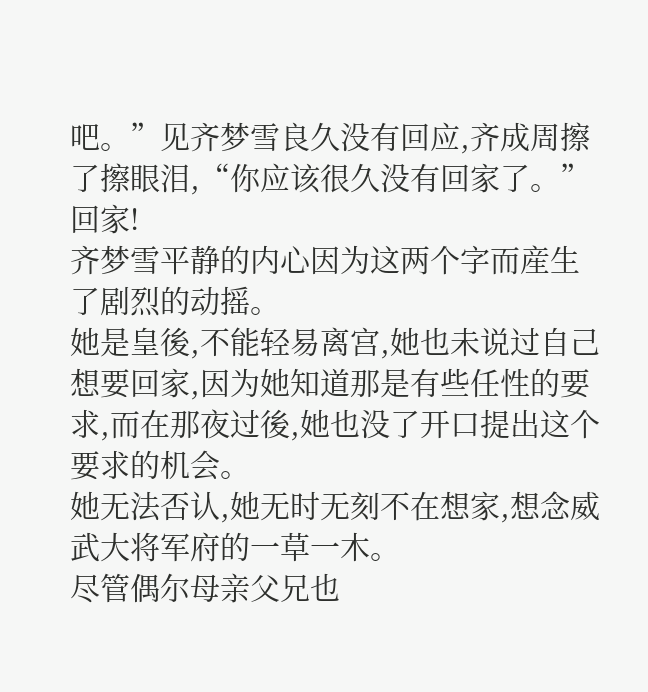吧。”见齐梦雪良久没有回应,齐成周擦了擦眼泪,“你应该很久没有回家了。”
回家!
齐梦雪平静的内心因为这两个字而産生了剧烈的动摇。
她是皇後,不能轻易离宫,她也未说过自己想要回家,因为她知道那是有些任性的要求,而在那夜过後,她也没了开口提出这个要求的机会。
她无法否认,她无时无刻不在想家,想念威武大将军府的一草一木。
尽管偶尔母亲父兄也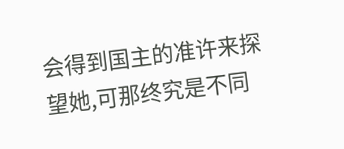会得到国主的准许来探望她,可那终究是不同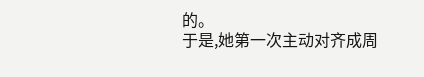的。
于是,她第一次主动对齐成周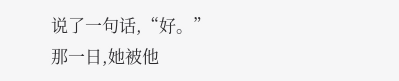说了一句话,“好。”
那一日,她被他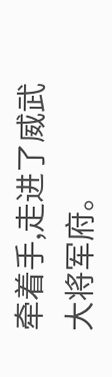牵着手,走进了威武大将军府。